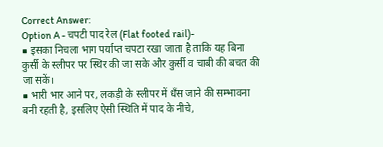Correct Answer:
Option A - चपटी पाद रेल (Flat footed rail)-
■ इसका निचला भाग पर्याप्त चपटा रखा जाता है ताकि यह बिना कुर्सी के स्लीपर पर स्थिर की जा सके और कुर्सी व चाबी की बचत की जा सकें।
■ भारी भार आने पर, लकड़ी के स्लीपर में धँस जाने की सम्भावना बनी रहती है, इसलिए ऐसी स्थिति में पाद के नीचे,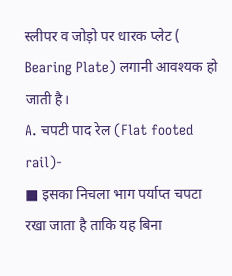स्लीपर व जोड़ो पर धारक प्लेट ( Bearing Plate) लगानी आवश्यक हो जाती है।
A. चपटी पाद रेल (Flat footed rail)-
■ इसका निचला भाग पर्याप्त चपटा रखा जाता है ताकि यह बिना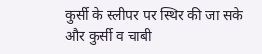कुर्सी के स्लीपर पर स्थिर की जा सके और कुर्सी व चाबी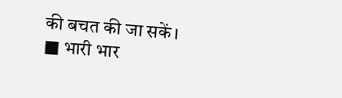की बचत की जा सकें।
■ भारी भार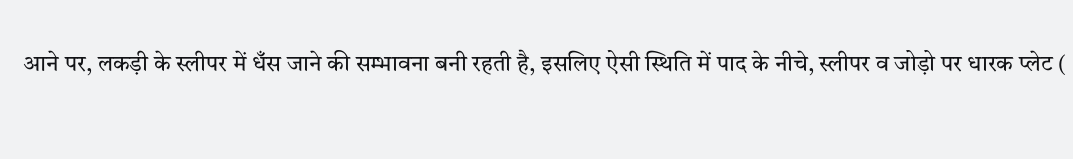आने पर, लकड़ी के स्लीपर में धँस जाने की सम्भावना बनी रहती है, इसलिए ऐसी स्थिति में पाद के नीचे, स्लीपर व जोड़ो पर धारक प्लेट (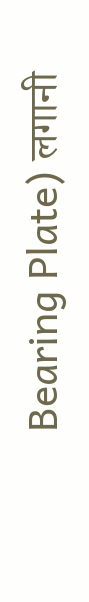Bearing Plate) लगानी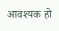आवश्यक हो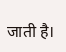जाती है।